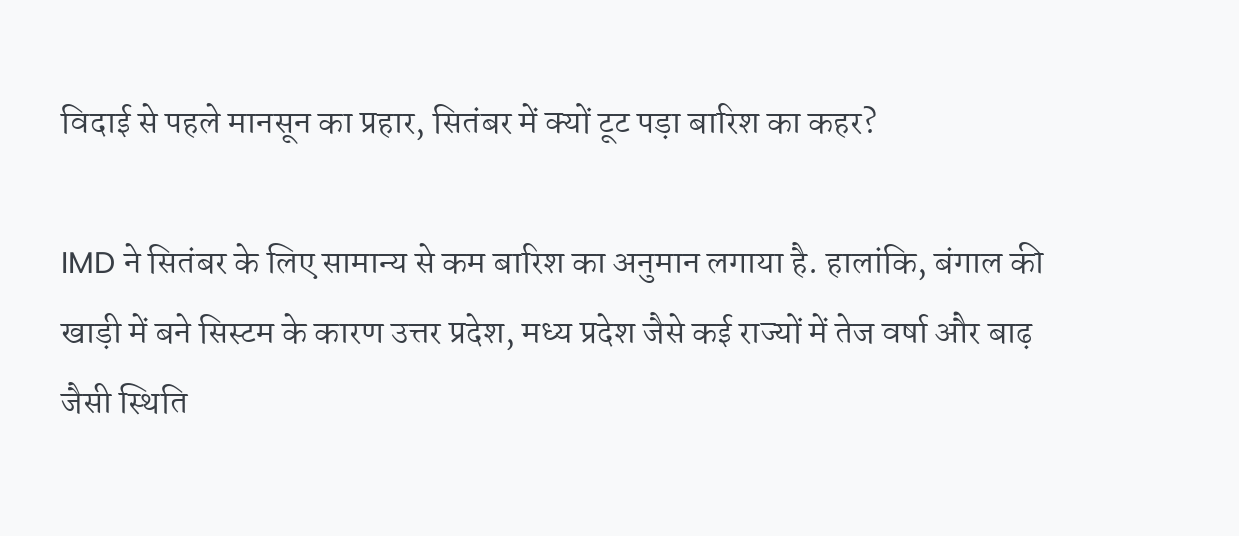विदाई से पहले मानसून का प्रहार, सितंबर में क्यों टूट पड़ा बारिश का कहर?

IMD ने सितंबर के लिए सामान्य से कम बारिश का अनुमान लगाया है. हालांकि, बंगाल की खाड़ी में बने सिस्टम के कारण उत्तर प्रदेश, मध्य प्रदेश जैसे कई राज्यों में तेज वर्षा और बाढ़ जैसी स्थिति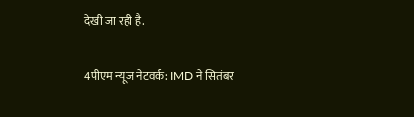देखी जा रही है.

4पीएम न्यूज नेटवर्क: IMD ने सितंबर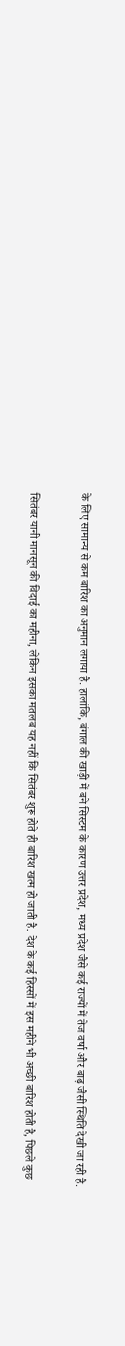के लिए सामान्य से कम बारिश का अनुमान लगाया है. हालांकि, बंगाल की खाड़ी में बने सिस्टम के कारण उत्तर प्रदेश, मध्य प्रदेश जैसे कई राज्यों में तेज वर्षा और बाढ़ जैसी स्थिति देखी जा रही है.

सितंबर यानी मानसून की विदाई का महीना, लेकिन इसका मतलब यह नहीं कि सितंबर शुरू होते ही बारिश खत्म हो जाती है. देश के कई हिस्सों में इस महीने भी अच्छी बारिश होती है, पिछले कुछ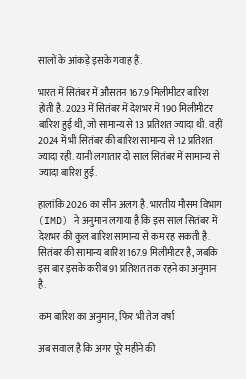सालों के आंकड़े इसके गवाह हैं.

भारत में सितंबर में औसतन 167.9 मिलीमीटर बारिश होती है. 2023 में सितंबर में देशभर में 190 मिलीमीटर बारिश हुई थी, जो सामान्य से 13 प्रतिशत ज्यादा थी. वहीं 2024 में भी सितंबर की बारिश सामान्य से 12 प्रतिशत ज्यादा रही. यानी लगातार दो साल सितंबर में सामान्य से ज्यादा बारिश हुई.

हालांकि 2026 का सीन अलग है. भारतीय मौसम विभाग (IMD) ने अनुमान लगाया है कि इस साल सितंबर में देशभर की कुल बारिश सामान्य से कम रह सकती है. सितंबर की सामान्य बारिश 167.9 मिलीमीटर है, जबकि इस बार इसके करीब 91 प्रतिशत तक रहने का अनुमान है.

कम बारिश का अनुमान, फिर भी तेज वर्षा

अब सवाल है कि अगर पूरे महीने की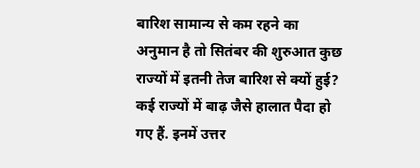बारिश सामान्य से कम रहने का अनुमान है तो सितंबर की शुरुआत कुछ राज्यों में इतनी तेज बारिश से क्यों हुई? कई राज्यों में बाढ़ जैसे हालात पैदा हो गए हैं. इनमें उत्तर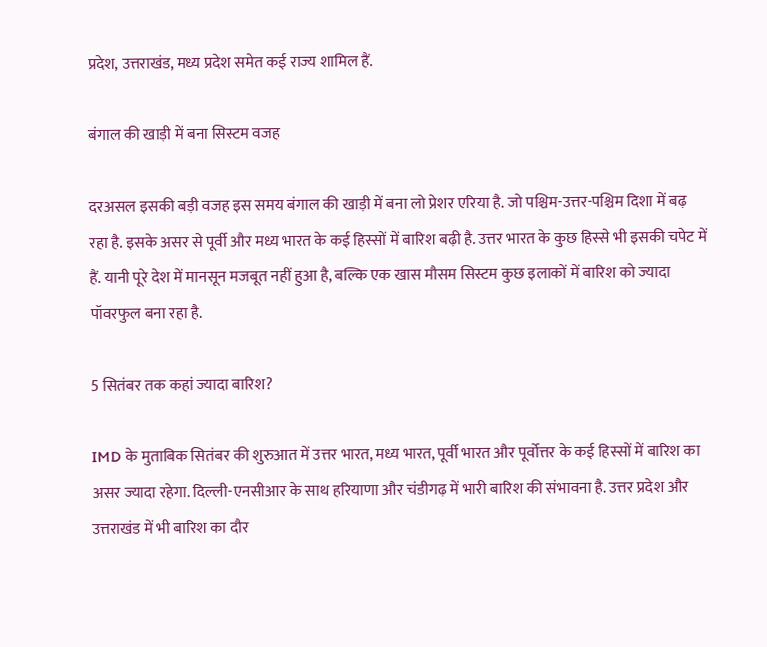प्रदेश, उत्तराखंड, मध्य प्रदेश समेत कई राज्य शामिल हैं.

बंगाल की खाड़ी में बना सिस्टम वजह

दरअसल इसकी बड़ी वजह इस समय बंगाल की खाड़ी में बना लो प्रेशर एरिया है. जो पश्चिम-उत्तर-पश्चिम दिशा में बढ़ रहा है. इसके असर से पूर्वी और मध्य भारत के कई हिस्सों में बारिश बढ़ी है. उत्तर भारत के कुछ हिस्से भी इसकी चपेट में हैं. यानी पूरे देश में मानसून मजबूत नहीं हुआ है, बल्कि एक खास मौसम सिस्टम कुछ इलाकों में बारिश को ज्यादा पॉवरफुल बना रहा है.

5 सितंबर तक कहां ज्यादा बारिश?

IMD के मुताबिक सितंबर की शुरुआत में उत्तर भारत, मध्य भारत, पूर्वी भारत और पूर्वोत्तर के कई हिस्सों में बारिश का असर ज्यादा रहेगा. दिल्ली-एनसीआर के साथ हरियाणा और चंडीगढ़ में भारी बारिश की संभावना है. उत्तर प्रदेश और उत्तराखंड में भी बारिश का दौर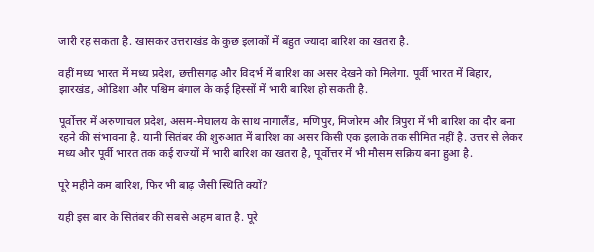जारी रह सकता है. खासकर उत्तराखंड के कुछ इलाकों में बहुत ज्यादा बारिश का खतरा है.

वहीं मध्य भारत में मध्य प्रदेश, छत्तीसगढ़ और विदर्भ में बारिश का असर देखने को मिलेगा. पूर्वी भारत में बिहार, झारखंड, ओडिशा और पश्चिम बंगाल के कई हिस्सों में भारी बारिश हो सकती है.

पूर्वोत्तर में अरुणाचल प्रदेश, असम-मेघालय के साथ नागालैंड, मणिपुर, मिजोरम और त्रिपुरा में भी बारिश का दौर बना रहने की संभावना है. यानी सितंबर की शुरुआत में बारिश का असर किसी एक इलाके तक सीमित नहीं है. उत्तर से लेकर मध्य और पूर्वी भारत तक कई राज्यों में भारी बारिश का खतरा है, पूर्वोत्तर में भी मौसम सक्रिय बना हुआ है.

पूरे महीने कम बारिश, फिर भी बाढ़ जैसी स्थिति क्यों?

यही इस बार के सितंबर की सबसे अहम बात है. पूरे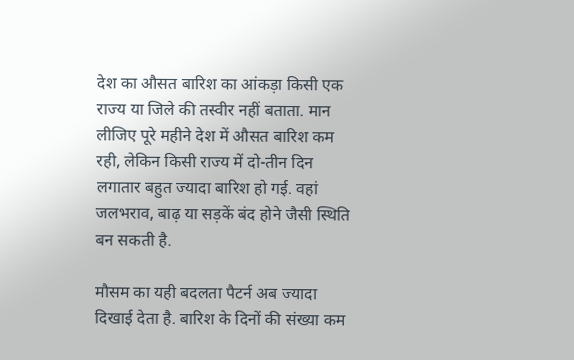देश का औसत बारिश का आंकड़ा किसी एक राज्य या जिले की तस्वीर नहीं बताता. मान लीजिए पूरे महीने देश में औसत बारिश कम रही, लेकिन किसी राज्य में दो-तीन दिन लगातार बहुत ज्यादा बारिश हो गई. वहां जलभराव, बाढ़ या सड़कें बंद होने जैसी स्थिति बन सकती है.

मौसम का यही बदलता पैटर्न अब ज्यादा दिखाई देता है. बारिश के दिनों की संख्या कम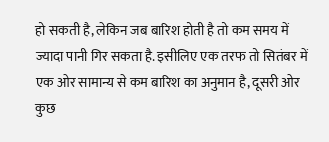हो सकती है, लेकिन जब बारिश होती है तो कम समय में ज्यादा पानी गिर सकता है. इसीलिए एक तरफ तो सितंबर में एक ओर सामान्य से कम बारिश का अनुमान है, दूसरी ओर कुछ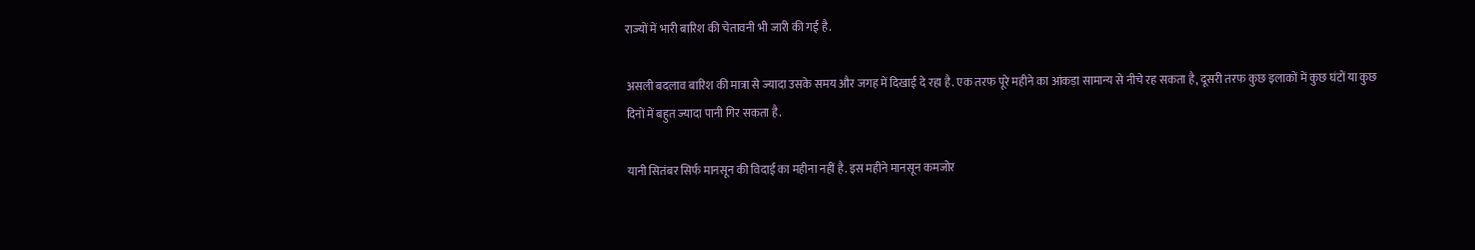राज्यों में भारी बारिश की चेतावनी भी जारी की गई है.

असली बदलाव बारिश की मात्रा से ज्यादा उसके समय और जगह में दिखाई दे रहा है. एक तरफ पूरे महीने का आंकड़ा सामान्य से नीचे रह सकता है, दूसरी तरफ कुछ इलाकों में कुछ घंटों या कुछ दिनों में बहुत ज्यादा पानी गिर सकता है.

यानी सितंबर सिर्फ मानसून की विदाई का महीना नहीं है. इस महीने मानसून कमजोर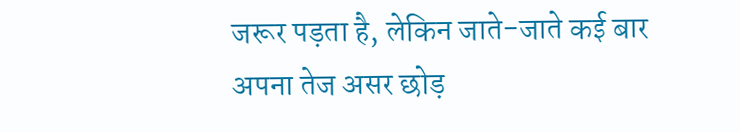जरूर पड़ता है, लेकिन जाते-जाते कई बार अपना तेज असर छोड़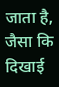जाता है, जैसा कि दिखाई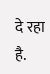दे रहा है.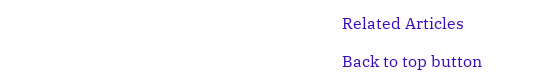Related Articles

Back to top button